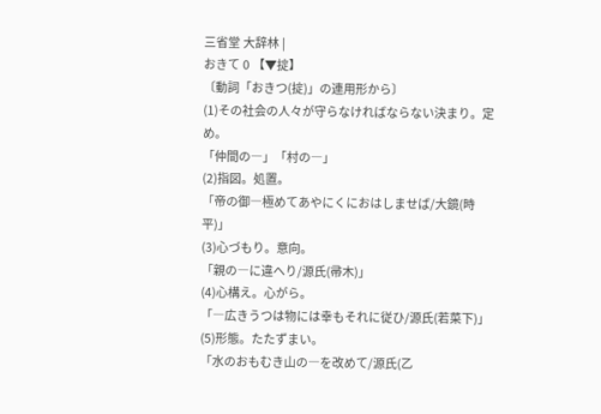三省堂 大辞林 |
おきて 0 【▼掟】
〔動詞「おきつ(掟)」の連用形から〕
(1)その社会の人々が守らなければならない決まり。定め。
「仲間の―」「村の―」
(2)指図。処置。
「帝の御―極めてあやにくにおはしませば/大鏡(時平)」
(3)心づもり。意向。
「親の―に違へり/源氏(帚木)」
(4)心構え。心がら。
「―広きうつは物には幸もそれに従ひ/源氏(若菜下)」
(5)形態。たたずまい。
「水のおもむき山の―を改めて/源氏(乙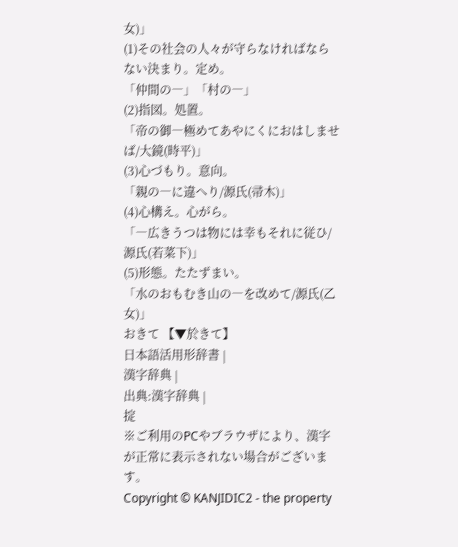女)」
(1)その社会の人々が守らなければならない決まり。定め。
「仲間の―」「村の―」
(2)指図。処置。
「帝の御―極めてあやにくにおはしませば/大鏡(時平)」
(3)心づもり。意向。
「親の―に違へり/源氏(帚木)」
(4)心構え。心がら。
「―広きうつは物には幸もそれに従ひ/源氏(若菜下)」
(5)形態。たたずまい。
「水のおもむき山の―を改めて/源氏(乙女)」
おきて 【▼於きて】
日本語活用形辞書 |
漢字辞典 |
出典:漢字辞典 |
掟
※ご利用のPCやブラウザにより、漢字が正常に表示されない場合がございます。
Copyright © KANJIDIC2 - the property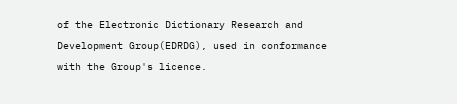of the Electronic Dictionary Research and Development Group(EDRDG), used in conformance with the Group's licence.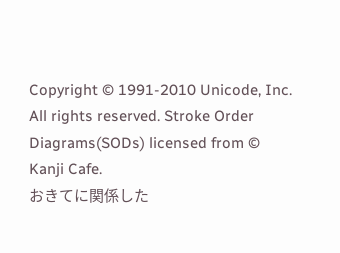Copyright © 1991-2010 Unicode, Inc. All rights reserved. Stroke Order Diagrams(SODs) licensed from © Kanji Cafe.
おきてに関係した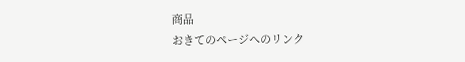商品
おきてのページへのリンク